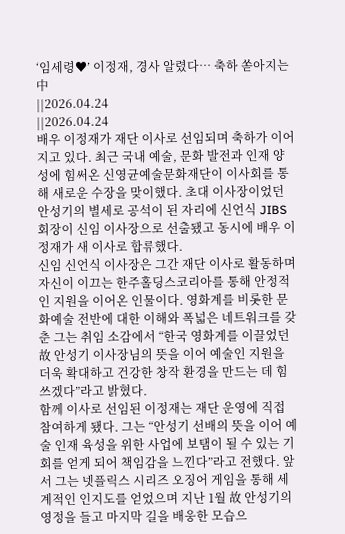‘임세령♥’ 이정재, 경사 알렸다… 축하 쏟아지는 中
||2026.04.24
||2026.04.24
배우 이정재가 재단 이사로 선임되며 축하가 이어지고 있다. 최근 국내 예술, 문화 발전과 인재 양성에 힘써온 신영균예술문화재단이 이사회를 통해 새로운 수장을 맞이했다. 초대 이사장이었던 안성기의 별세로 공석이 된 자리에 신언식 JIBS 회장이 신임 이사장으로 선출됐고 동시에 배우 이정재가 새 이사로 합류했다.
신임 신언식 이사장은 그간 재단 이사로 활동하며 자신이 이끄는 한주홀딩스코리아를 통해 안정적인 지원을 이어온 인물이다. 영화계를 비롯한 문화예술 전반에 대한 이해와 폭넓은 네트워크를 갖춘 그는 취임 소감에서 “한국 영화계를 이끌었던 故 안성기 이사장님의 뜻을 이어 예술인 지원을 더욱 확대하고 건강한 창작 환경을 만드는 데 힘쓰겠다”라고 밝혔다.
함께 이사로 선임된 이정재는 재단 운영에 직접 참여하게 됐다. 그는 “안성기 선배의 뜻을 이어 예술 인재 육성을 위한 사업에 보탬이 될 수 있는 기회를 얻게 되어 책임감을 느낀다”라고 전했다. 앞서 그는 넷플릭스 시리즈 오징어 게임을 통해 세계적인 인지도를 얻었으며 지난 1월 故 안성기의 영정을 들고 마지막 길을 배웅한 모습으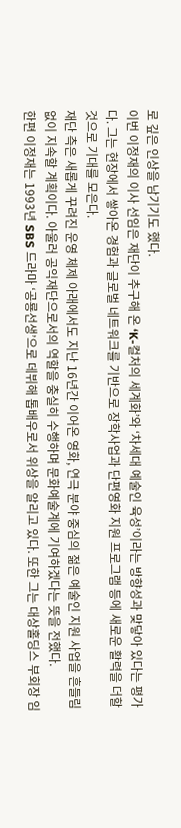로 깊은 인상을 남기기도 했다.
이번 이정재의 이사 선임은 재단이 추구해 온 ‘K-컬처의 세계화’와 ‘차세대 예술인 육성’이라는 방향성과 맞닿아 있다는 평가다. 그는 현장에서 쌓아온 경험과 글로벌 네트워크를 기반으로 장학사업과 단편영화 지원 프로그램 등에 새로운 활력을 더할 것으로 기대를 모은다.
재단 측은 새롭게 꾸려진 운영 체제 아래에서도 지난 16년간 이어온 영화, 연극 분야 중심의 젊은 예술인 지원 사업을 흔들림 없이 지속할 계획이다. 아울러 공익재단으로서의 역할을 충실히 수행하며 문화예술계에 기여하겠다는 뜻을 전했다.
한편 이정재는 1993년 SBS 드라마 ‘공룡선생’으로 데뷔해 톱배우로서 위상을 알리고 있다. 또한 그는 대상홀딩스 부회장 임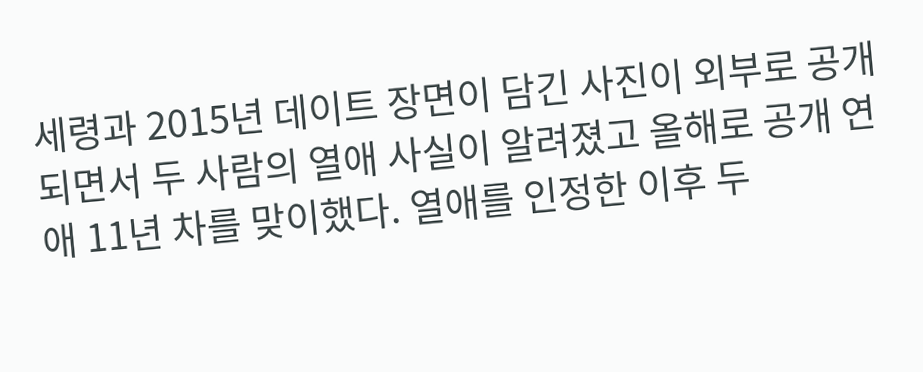세령과 2015년 데이트 장면이 담긴 사진이 외부로 공개되면서 두 사람의 열애 사실이 알려졌고 올해로 공개 연애 11년 차를 맞이했다. 열애를 인정한 이후 두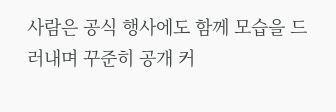사람은 공식 행사에도 함께 모습을 드러내며 꾸준히 공개 커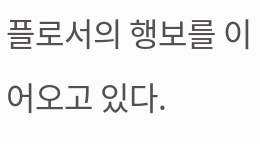플로서의 행보를 이어오고 있다.